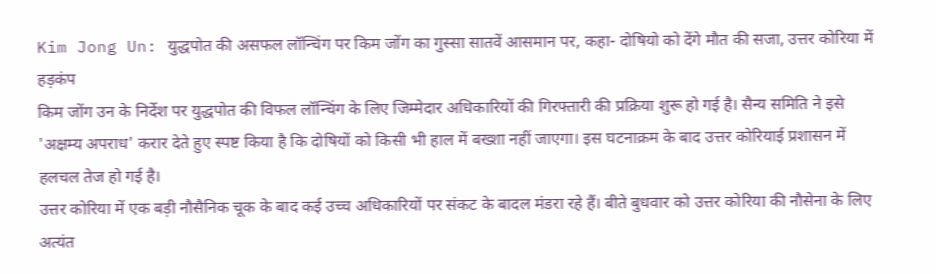Kim Jong Un: युद्धपोत की असफल लॉन्चिंग पर किम जोंग का गुस्सा सातवें आसमान पर, कहा- दोषियो को देंगे मौत की सजा, उत्तर कोरिया में हड़कंप
किम जोंग उन के निर्देश पर युद्धपोत की विफल लॉन्चिंग के लिए जिम्मेदार अधिकारियों की गिरफ्तारी की प्रक्रिया शुरू हो गई है। सैन्य समिति ने इसे 'अक्षम्य अपराध' करार देते हुए स्पष्ट किया है कि दोषियों को किसी भी हाल में बख्शा नहीं जाएगा। इस घटनाक्रम के बाद उत्तर कोरियाई प्रशासन में हलचल तेज हो गई है।
उत्तर कोरिया में एक बड़ी नौसैनिक चूक के बाद कई उच्च अधिकारियों पर संकट के बादल मंडरा रहे हैं। बीते बुधवार को उत्तर कोरिया की नौसेना के लिए अत्यंत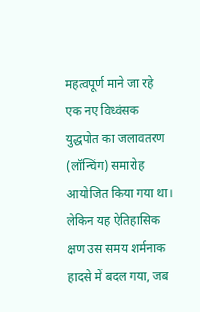महत्वपूर्ण माने जा रहे एक नए विध्वंसक युद्धपोत का जलावतरण (लॉन्चिंग) समारोह आयोजित किया गया था। लेकिन यह ऐतिहासिक क्षण उस समय शर्मनाक हादसे में बदल गया, जब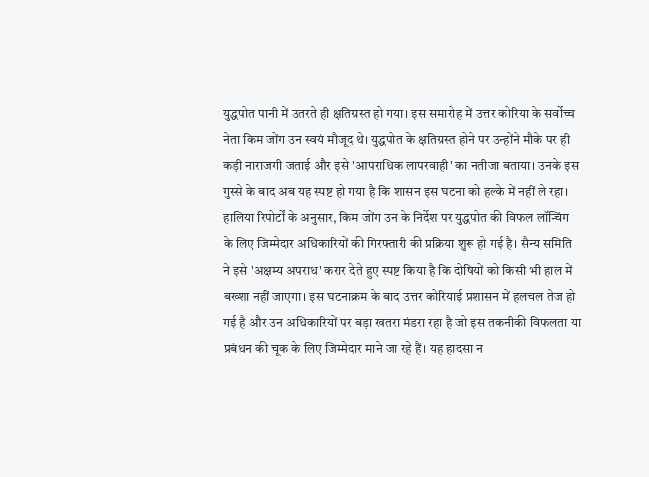युद्धपोत पानी में उतरते ही क्षतिग्रस्त हो गया। इस समारोह में उत्तर कोरिया के सर्वोच्च नेता किम जोंग उन स्वयं मौजूद थे। युद्धपोत के क्षतिग्रस्त होने पर उन्होंने मौके पर ही कड़ी नाराजगी जताई और इसे 'आपराधिक लापरवाही' का नतीजा बताया। उनके इस गुस्से के बाद अब यह स्पष्ट हो गया है कि शासन इस घटना को हल्के में नहीं ले रहा।
हालिया रिपोर्टों के अनुसार, किम जोंग उन के निर्देश पर युद्धपोत की विफल लॉन्चिंग के लिए जिम्मेदार अधिकारियों की गिरफ्तारी की प्रक्रिया शुरू हो गई है। सैन्य समिति ने इसे 'अक्षम्य अपराध' करार देते हुए स्पष्ट किया है कि दोषियों को किसी भी हाल में बख्शा नहीं जाएगा। इस घटनाक्रम के बाद उत्तर कोरियाई प्रशासन में हलचल तेज हो गई है और उन अधिकारियों पर बड़ा खतरा मंडरा रहा है जो इस तकनीकी विफलता या प्रबंधन की चूक के लिए जिम्मेदार माने जा रहे हैं। यह हादसा न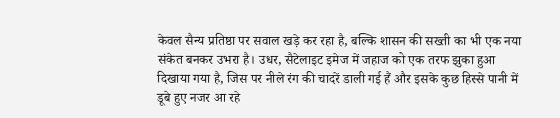केवल सैन्य प्रतिष्ठा पर सवाल खड़े कर रहा है, बल्कि शासन की सख्ती का भी एक नया संकेत बनकर उभरा है। उधर, सैटेलाइट इमेज में जहाज को एक तरफ झुका हुआ दिखाया गया है, जिस पर नीले रंग की चादरें डाली गई हैं और इसके कुछ हिस्से पानी में डूबे हुए नजर आ रहे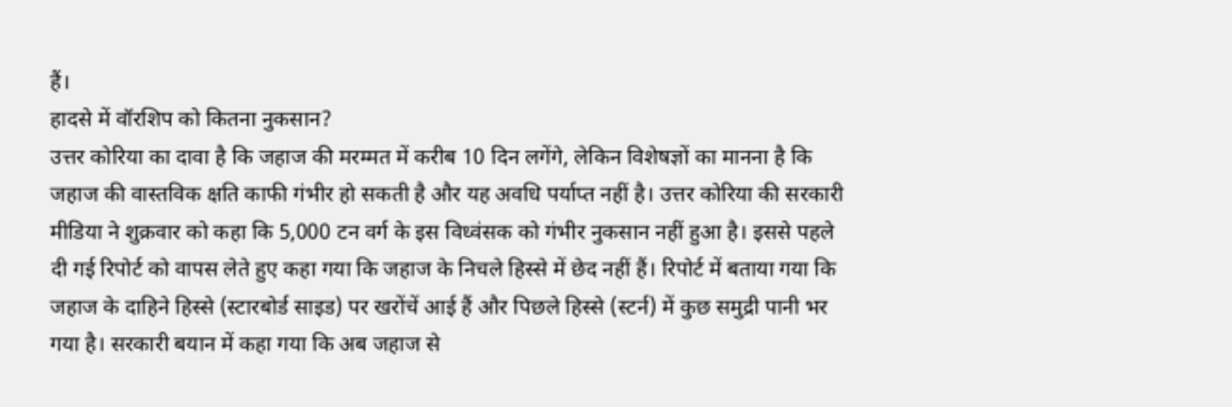हैं।
हादसे में वॉरशिप को कितना नुकसान?
उत्तर कोरिया का दावा है कि जहाज की मरम्मत में करीब 10 दिन लगेंगे, लेकिन विशेषज्ञों का मानना है कि जहाज की वास्तविक क्षति काफी गंभीर हो सकती है और यह अवधि पर्याप्त नहीं है। उत्तर कोरिया की सरकारी मीडिया ने शुक्रवार को कहा कि 5,000 टन वर्ग के इस विध्वंसक को गंभीर नुकसान नहीं हुआ है। इससे पहले दी गई रिपोर्ट को वापस लेते हुए कहा गया कि जहाज के निचले हिस्से में छेद नहीं हैं। रिपोर्ट में बताया गया कि जहाज के दाहिने हिस्से (स्टारबोर्ड साइड) पर खरोंचें आई हैं और पिछले हिस्से (स्टर्न) में कुछ समुद्री पानी भर गया है। सरकारी बयान में कहा गया कि अब जहाज से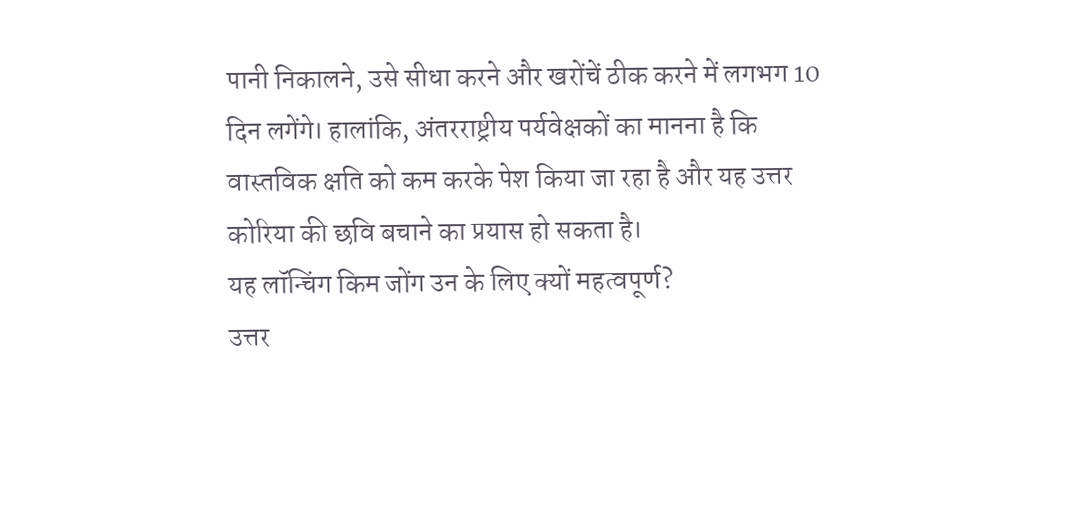पानी निकालने, उसे सीधा करने और खरोंचें ठीक करने में लगभग 10 दिन लगेंगे। हालांकि, अंतरराष्ट्रीय पर्यवेक्षकों का मानना है कि वास्तविक क्षति को कम करके पेश किया जा रहा है और यह उत्तर कोरिया की छवि बचाने का प्रयास हो सकता है।
यह लॉन्चिंग किम जोंग उन के लिए क्यों महत्वपूर्ण?
उत्तर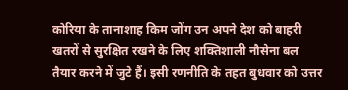कोरिया के तानाशाह किम जोंग उन अपने देश को बाहरी खतरों से सुरक्षित रखने के लिए शक्तिशाली नौसेना बल तैयार करने में जुटे हैं। इसी रणनीति के तहत बुधवार को उत्तर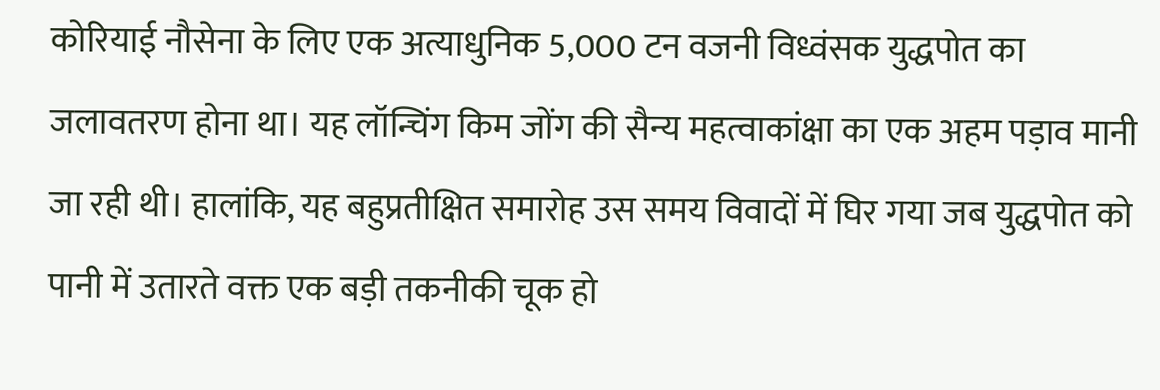कोरियाई नौसेना के लिए एक अत्याधुनिक 5,000 टन वजनी विध्वंसक युद्धपोत का जलावतरण होना था। यह लॉन्चिंग किम जोंग की सैन्य महत्वाकांक्षा का एक अहम पड़ाव मानी जा रही थी। हालांकि, यह बहुप्रतीक्षित समारोह उस समय विवादों में घिर गया जब युद्धपोत को पानी में उतारते वक्त एक बड़ी तकनीकी चूक हो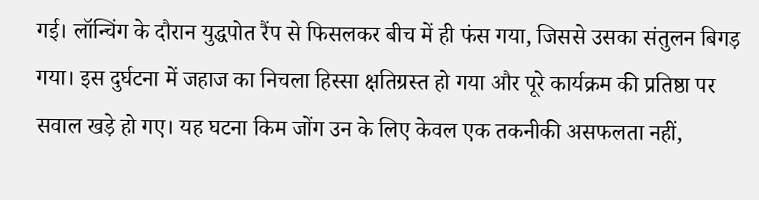गई। लॉन्चिंग के दौरान युद्धपोत रैंप से फिसलकर बीच में ही फंस गया, जिससे उसका संतुलन बिगड़ गया। इस दुर्घटना में जहाज का निचला हिस्सा क्षतिग्रस्त हो गया और पूरे कार्यक्रम की प्रतिष्ठा पर सवाल खड़े हो गए। यह घटना किम जोंग उन के लिए केवल एक तकनीकी असफलता नहीं,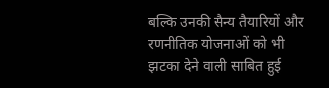बल्कि उनकी सैन्य तैयारियों और रणनीतिक योजनाओं को भी झटका देने वाली साबित हुई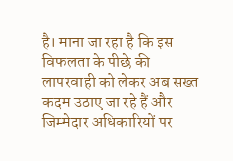है। माना जा रहा है कि इस विफलता के पीछे की लापरवाही को लेकर अब सख्त कदम उठाए जा रहे हैं और जिम्मेदार अधिकारियों पर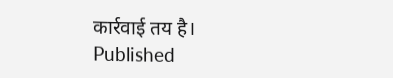कार्रवाई तय है।
Published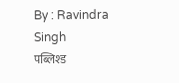By : Ravindra Singh
पब्लिश्ड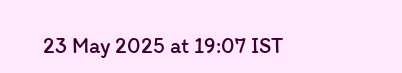23 May 2025 at 19:07 IST